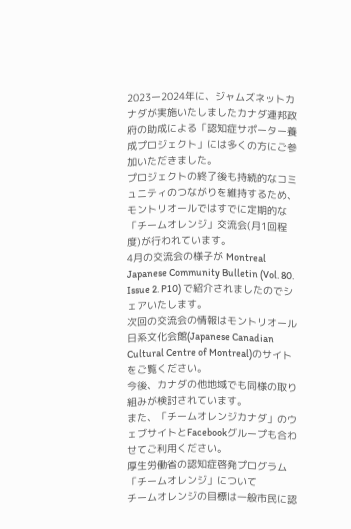2023ー2024年に、ジャムズネットカナダが実施いたしましたカナダ連邦政府の助成による「認知症サポーター養成プロジェクト」には多くの方にご参加いただきました。
プロジェクトの終了後も持続的なコミュニティのつながりを維持するため、モントリオールではすでに定期的な「チームオレンジ」交流会(月1回程度)が行われています。
4月の交流会の様子が Montreal Japanese Community Bulletin (Vol. 80. Issue 2. P10) で紹介されましたのでシェアいたします。
次回の交流会の情報はモントリオール日系文化会館(Japanese Canadian Cultural Centre of Montreal)のサイトをご覧ください。
今後、カナダの他地域でも同様の取り組みが検討されています。
また、「チームオレンジカナダ」のウェブサイトとFacebookグループも合わせてご利用ください。
厚生労働省の認知症啓発プログラム「チームオレンジ」について
チームオレンジの目標は一般市民に認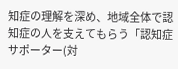知症の理解を深め、地域全体で認知症の人を支えてもらう「認知症サポーター(対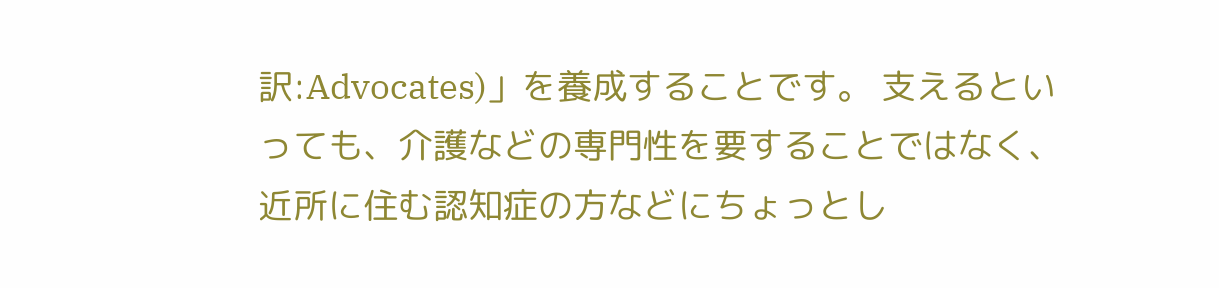訳:Advocates)」を養成することです。 支えるといっても、介護などの専門性を要することではなく、近所に住む認知症の方などにちょっとし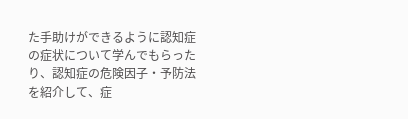た手助けができるように認知症の症状について学んでもらったり、認知症の危険因子・予防法を紹介して、症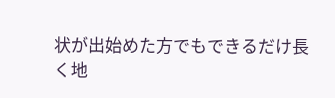状が出始めた方でもできるだけ長く地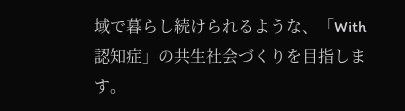域で暮らし続けられるような、「With認知症」の共生社会づくりを目指します。